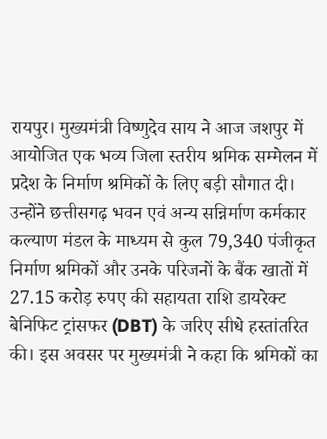रायपुर। मुख्यमंत्री विष्णुदेव साय ने आज जशपुर में आयोजित एक भव्य जिला स्तरीय श्रमिक सम्मेलन में प्रदेश के निर्माण श्रमिकों के लिए बड़ी सौगात दी। उन्होंने छत्तीसगढ़ भवन एवं अन्य सन्निर्माण कर्मकार कल्याण मंडल के माध्यम से कुल 79,340 पंजीकृत निर्माण श्रमिकों और उनके परिजनों के बैंक खातों में 27.15 करोड़ रुपए की सहायता राशि डायरेक्ट बेनिफिट ट्रांसफर (DBT) के जरिए सीधे हस्तांतरित की। इस अवसर पर मुख्यमंत्री ने कहा कि श्रमिकों का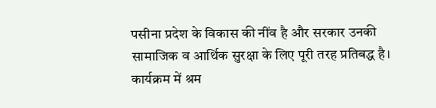पसीना प्रदेश के विकास की नींव है और सरकार उनकी सामाजिक व आर्थिक सुरक्षा के लिए पूरी तरह प्रतिबद्ध है। कार्यक्रम में श्रम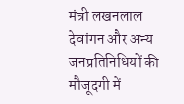मंत्री लखनलाल देवांगन और अन्य जनप्रतिनिधियों की मौजूदगी में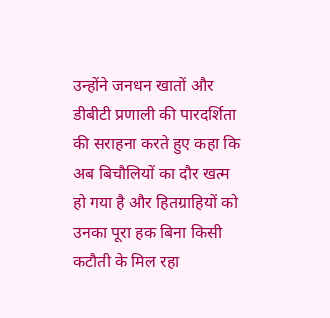उन्होंने जनधन खातों और डीबीटी प्रणाली की पारदर्शिता की सराहना करते हुए कहा कि अब बिचौलियों का दौर खत्म हो गया है और हितग्राहियों को उनका पूरा हक बिना किसी कटौती के मिल रहा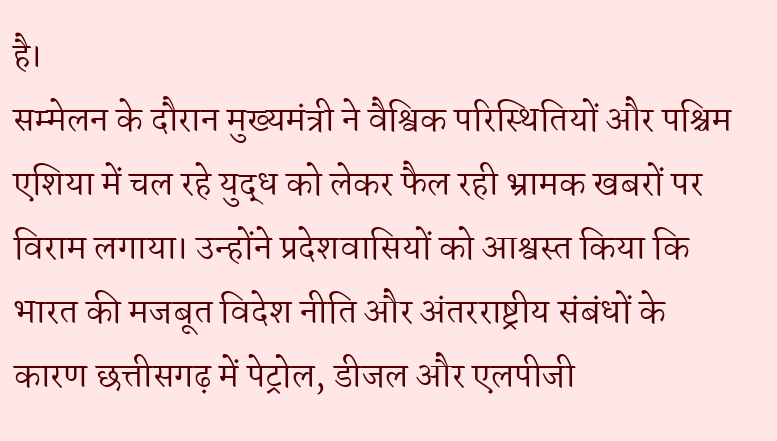है।
सम्मेलन के दौरान मुख्यमंत्री ने वैश्विक परिस्थितियों और पश्चिम एशिया में चल रहे युद्ध को लेकर फैल रही भ्रामक खबरों पर विराम लगाया। उन्होंने प्रदेशवासियों को आश्वस्त किया कि भारत की मजबूत विदेश नीति और अंतरराष्ट्रीय संबंधों के कारण छत्तीसगढ़ में पेट्रोल, डीजल और एलपीजी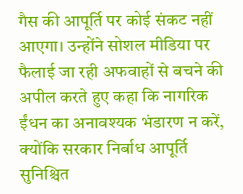गैस की आपूर्ति पर कोई संकट नहीं आएगा। उन्होंने सोशल मीडिया पर फैलाई जा रही अफवाहों से बचने की अपील करते हुए कहा कि नागरिक ईंधन का अनावश्यक भंडारण न करें, क्योंकि सरकार निर्बाध आपूर्ति सुनिश्चित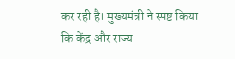कर रही है। मुख्यमंत्री ने स्पष्ट किया कि केंद्र और राज्य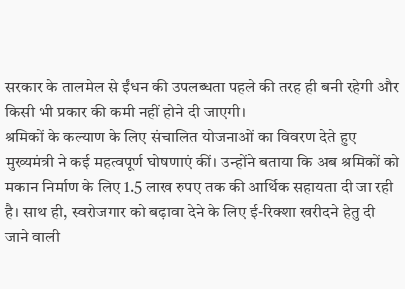सरकार के तालमेल से ईंधन की उपलब्धता पहले की तरह ही बनी रहेगी और किसी भी प्रकार की कमी नहीं होने दी जाएगी।
श्रमिकों के कल्याण के लिए संचालित योजनाओं का विवरण देते हुए मुख्यमंत्री ने कई महत्वपूर्ण घोषणाएं कीं। उन्होंने बताया कि अब श्रमिकों को मकान निर्माण के लिए 1.5 लाख रुपए तक की आर्थिक सहायता दी जा रही है। साथ ही, स्वरोजगार को बढ़ावा देने के लिए ई-रिक्शा खरीदने हेतु दी जाने वाली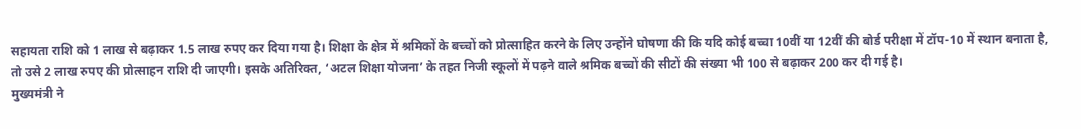सहायता राशि को 1 लाख से बढ़ाकर 1.5 लाख रुपए कर दिया गया है। शिक्षा के क्षेत्र में श्रमिकों के बच्चों को प्रोत्साहित करने के लिए उन्होंने घोषणा की कि यदि कोई बच्चा 10वीं या 12वीं की बोर्ड परीक्षा में टॉप-10 में स्थान बनाता है, तो उसे 2 लाख रुपए की प्रोत्साहन राशि दी जाएगी। इसके अतिरिक्त, ‘अटल शिक्षा योजना’ के तहत निजी स्कूलों में पढ़ने वाले श्रमिक बच्चों की सीटों की संख्या भी 100 से बढ़ाकर 200 कर दी गई है।
मुख्यमंत्री ने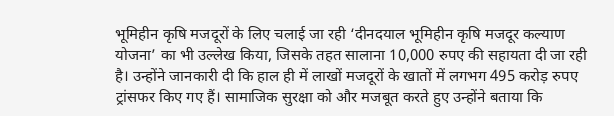भूमिहीन कृषि मजदूरों के लिए चलाई जा रही ‘दीनदयाल भूमिहीन कृषि मजदूर कल्याण योजना’ का भी उल्लेख किया, जिसके तहत सालाना 10,000 रुपए की सहायता दी जा रही है। उन्होंने जानकारी दी कि हाल ही में लाखों मजदूरों के खातों में लगभग 495 करोड़ रुपए ट्रांसफर किए गए हैं। सामाजिक सुरक्षा को और मजबूत करते हुए उन्होंने बताया कि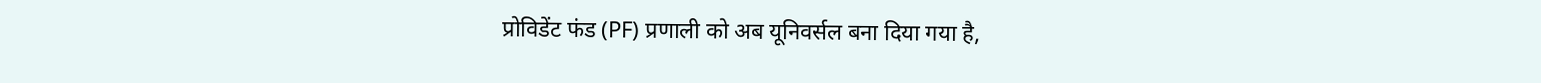प्रोविडेंट फंड (PF) प्रणाली को अब यूनिवर्सल बना दिया गया है,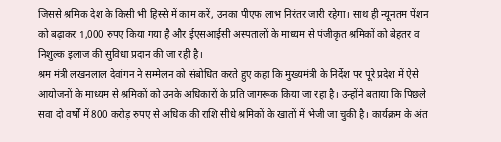जिससे श्रमिक देश के किसी भी हिस्से में काम करें, उनका पीएफ लाभ निरंतर जारी रहेगा। साथ ही न्यूनतम पेंशन को बढ़ाकर 1,000 रुपए किया गया है और ईएसआईसी अस्पतालों के माध्यम से पंजीकृत श्रमिकों को बेहतर व निशुल्क इलाज की सुविधा प्रदान की जा रही है।
श्रम मंत्री लखनलाल देवांगन ने सम्मेलन को संबोधित करते हुए कहा कि मुख्यमंत्री के निर्देश पर पूरे प्रदेश में ऐसे आयोजनों के माध्यम से श्रमिकों को उनके अधिकारों के प्रति जागरूक किया जा रहा है। उन्होंने बताया कि पिछले सवा दो वर्षों में 800 करोड़ रुपए से अधिक की राशि सीधे श्रमिकों के खातों में भेजी जा चुकी है। कार्यक्रम के अंत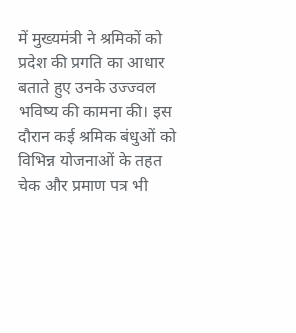में मुख्यमंत्री ने श्रमिकों को प्रदेश की प्रगति का आधार बताते हुए उनके उज्ज्वल भविष्य की कामना की। इस दौरान कई श्रमिक बंधुओं को विभिन्न योजनाओं के तहत चेक और प्रमाण पत्र भी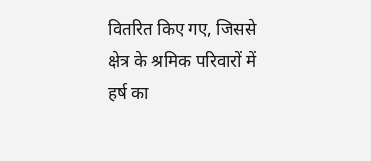वितरित किए गए, जिससे क्षेत्र के श्रमिक परिवारों में हर्ष का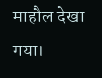माहौल देखा गया।